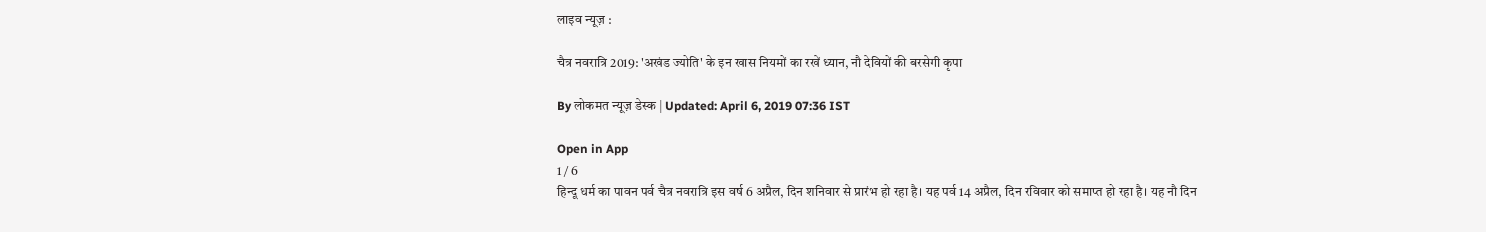लाइव न्यूज़ :

चैत्र नवरात्रि 2019: 'अखंड ज्योति' के इन खास नियमों का रखें ध्यान, नौ देवियों की बरसेगी कृपा

By लोकमत न्यूज़ डेस्क | Updated: April 6, 2019 07:36 IST

Open in App
1 / 6
हिन्दू धर्म का पावन पर्व चैत्र नवरात्रि इस वर्ष 6 अप्रैल, दिन शनिवार से प्रारंभ हो रहा है। यह पर्व 14 अप्रैल, दिन रविवार को समाप्त हो रहा है। यह नौ दिन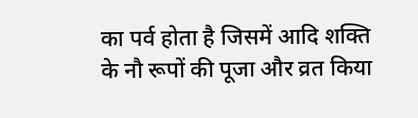का पर्व होता है जिसमें आदि शक्ति के नौ रूपों की पूजा और व्रत किया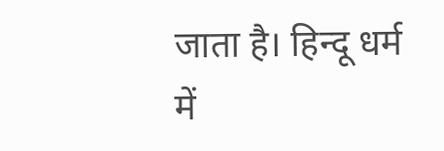जाता है। हिन्दू धर्म में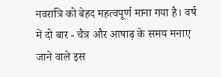नवरात्रि को बेहद महत्वपूर्ण माना गया है। वर्ष में दो बार - चैत्र और आषाढ़ के समय मनाए जाने वाले इस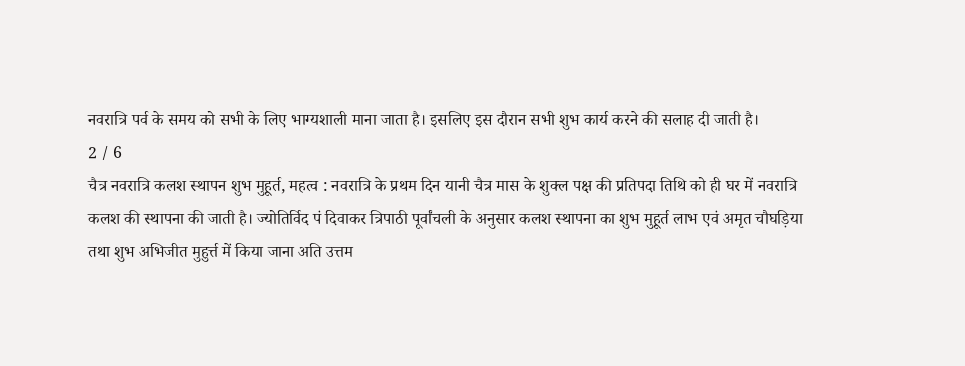नवरात्रि पर्व के समय को सभी के लिए भाग्यशाली माना जाता है। इसलिए इस दौरान सभी शुभ कार्य करने की सलाह दी जाती है।
2 / 6
चैत्र नवरात्रि कलश स्थापन शुभ मुहूर्त, महत्व : नवरात्रि के प्रथम दिन यानी चैत्र मास के शुक्ल पक्ष की प्रतिपदा तिथि को ही घर में नवरात्रि कलश की स्थापना की जाती है। ज्योतिर्विद पं दिवाकर त्रिपाठी पूर्वांचली के अनुसार कलश स्थापना का शुभ मुहूर्त लाभ एवं अमृत चौघड़िया तथा शुभ अभिजीत मुहुर्त्त में किया जाना अति उत्तम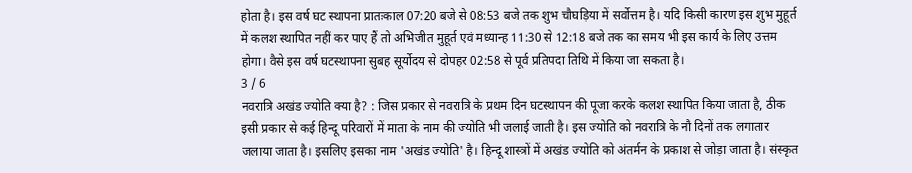होता है। इस वर्ष घट स्थापना प्रातःकाल 07:20 बजे से 08:53 बजे तक शुभ चौघड़िया में सर्वोत्तम है। यदि किसी कारण इस शुभ मुहूर्त में कलश स्थापित नहीं कर पाए हैं तो अभिजीत मुहूर्त एवं मध्यान्ह 11:30 से 12:18 बजे तक का समय भी इस कार्य के लिए उत्तम होगा। वैसे इस वर्ष घटस्थापना सुबह सूर्योदय से दोपहर 02:58 से पूर्व प्रतिपदा तिथि में किया जा सकता है।
3 / 6
नवरात्रि अखंड ज्योति क्या है? : जिस प्रकार से नवरात्रि के प्रथम दिन घटस्थापन की पूजा करके कलश स्थापित किया जाता है, ठीक इसी प्रकार से कई हिन्दू परिवारों में माता के नाम की ज्योति भी जलाई जाती है। इस ज्योति को नवरात्रि के नौ दिनों तक लगातार जलाया जाता है। इसलिए इसका नाम 'अखंड ज्योति' है। हिन्दू शास्त्रों में अखंड ज्योति को अंतर्मन के प्रकाश से जोड़ा जाता है। संस्कृत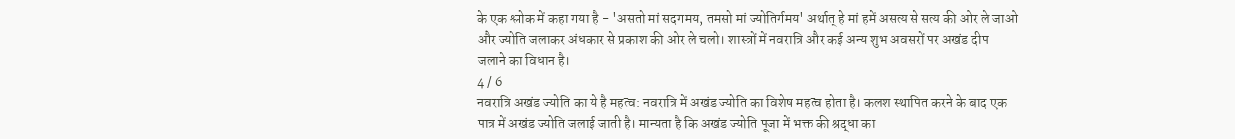के एक श्लोक में कहा गया है - 'असतो मां सदगमय, तमसो मां ज्योतिर्गमय' अर्थात् हे मां हमें असत्य से सत्य की ओर ले जाओ और ज्योति जलाकर अंधकार से प्रकाश की ओर ले चलो। शास्त्रों में नवरात्रि और कई अन्य शुभ अवसरों पर अखंड दीप जलाने का विधान है।
4 / 6
नवरात्रि अखंड ज्योति का ये है महत्व: नवरात्रि में अखंड ज्योति का विशेष महत्व होता है। कलश स्थापित करने के बाद एक पात्र में अखंड ज्योति जलाई जाती है। मान्यता है कि अखंड ज्योति पूजा में भक्त की श्रद्धा का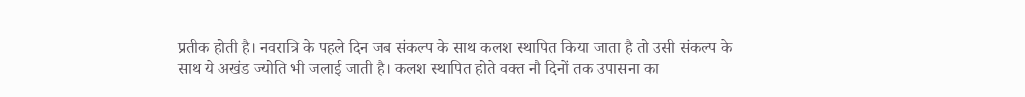प्रतीक होती है। नवरात्रि के पहले दिन जब संकल्प के साथ कलश स्थापित किया जाता है तो उसी संकल्प के साथ ये अखंड ज्योति भी जलाई जाती है। कलश स्थापित होते वक्त नौ दिनों तक उपासना का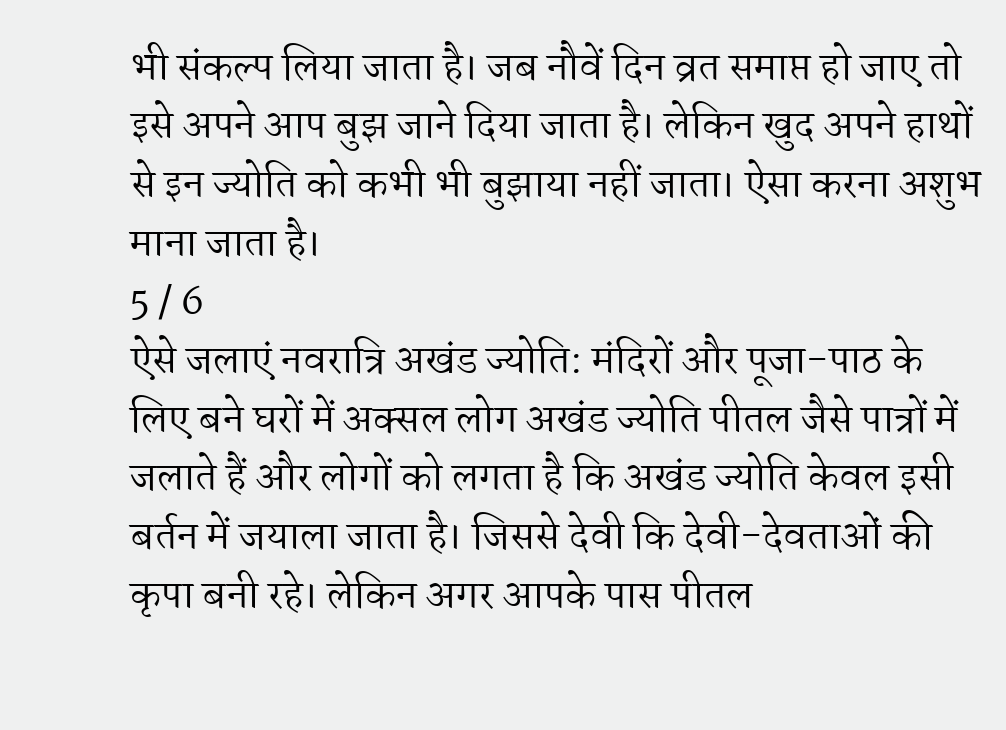भी संकल्प लिया जाता है। जब नौवें दिन व्रत समाप्त हो जाए तो इसे अपने आप बुझ जाने दिया जाता है। लेकिन खुद अपने हाथों से इन ज्योति को कभी भी बुझाया नहीं जाता। ऐसा करना अशुभ माना जाता है।
5 / 6
ऐसे जलाएं नवरात्रि अखंड ज्योति: मंदिरों और पूजा-पाठ के लिए बने घरों में अक्सल लोग अखंड ज्योति पीतल जैसे पात्रों में जलाते हैं और लोगों को लगता है कि अखंड ज्योति केवल इसी बर्तन में जयाला जाता है। जिससे देवी कि देवी-देवताओं की कृपा बनी रहे। लेकिन अगर आपके पास पीतल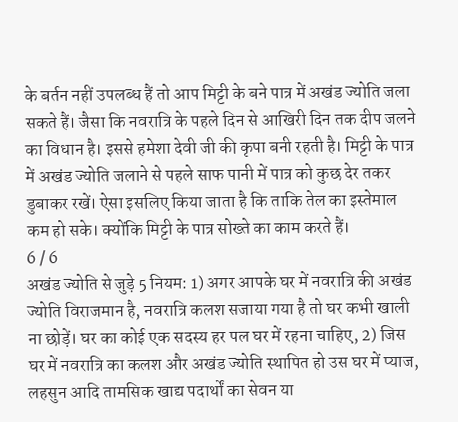के बर्तन नहीं उपलब्ध हैं तो आप मिट्टी के बने पात्र में अखंड ज्योति जला सकते हैं। जैसा कि नवरात्रि के पहले दिन से आखिरी दिन तक दीप जलने का विधान है। इससे हमेशा देवी जी की कृपा बनी रहती है। मिट्टी के पात्र में अखंड ज्योति जलाने से पहले साफ पानी में पात्र को कुछ देर तकर डुबाकर रखें। ऐसा इसलिए किया जाता है कि ताकि तेल का इस्तेमाल कम हो सके। क्योंकि मिट्टी के पात्र सोख्ते का काम करते हैं।
6 / 6
अखंड ज्योति से जुड़े 5 नियम: 1) अगर आपके घर में नवरात्रि की अखंड ज्योति विराजमान है, नवरात्रि कलश सजाया गया है तो घर कभी खाली ना छोड़ें। घर का कोई एक सदस्य हर पल घर में रहना चाहिए, 2) जिस घर में नवरात्रि का कलश और अखंड ज्योति स्थापित हो उस घर में प्याज, लहसुन आदि तामसिक खाद्य पदार्थों का सेवन या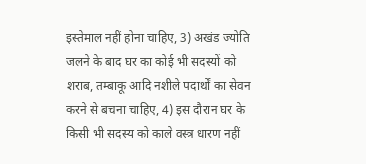इस्तेमाल नहीं होना चाहिए, 3) अखंड ज्योति जलने के बाद घर का कोई भी सदस्यों को शराब, तम्बाकू आदि नशीले पदार्थों का सेवन करने से बचना चाहिए, 4) इस दौरान घर के किसी भी सदस्य को काले वस्त्र धारण नहीं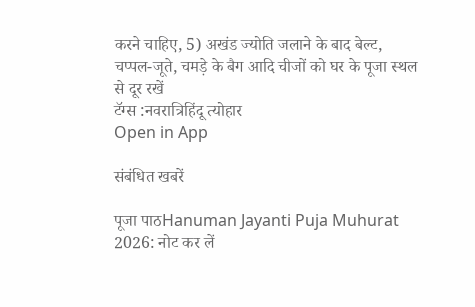करने चाहिए, 5) अखंड ज्योति जलाने के बाद बेल्ट, चप्पल-जूते, चमड़े के बैग आदि चीजों को घर के पूजा स्थल से दूर रखें
टॅग्स :नवरात्रिहिंदू त्योहार
Open in App

संबंधित खबरें

पूजा पाठHanuman Jayanti Puja Muhurat 2026: नोट कर लें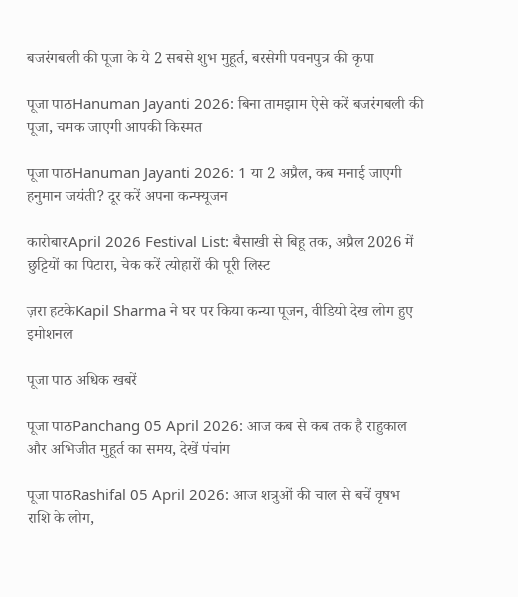बजरंगबली की पूजा के ये 2 सबसे शुभ मुहूर्त, बरसेगी पवनपुत्र की कृपा

पूजा पाठHanuman Jayanti 2026: बिना तामझाम ऐसे करें बजरंगबली की पूजा, चमक जाएगी आपकी किस्मत

पूजा पाठHanuman Jayanti 2026: 1 या 2 अप्रैल, कब मनाई जाएगी हनुमान जयंती? दूर करें अपना कन्फ्यूजन

कारोबारApril 2026 Festival List: बैसाखी से बिहू तक, अप्रैल 2026 में छुट्टियों का पिटारा, चेक करें त्योहारों की पूरी लिस्ट

ज़रा हटकेKapil Sharma ने घर पर किया कन्या पूजन, वीडियो देख लोग हुए इमोशनल

पूजा पाठ अधिक खबरें

पूजा पाठPanchang 05 April 2026: आज कब से कब तक है राहुकाल और अभिजीत मुहूर्त का समय, देखें पंचांग

पूजा पाठRashifal 05 April 2026: आज शत्रुओं की चाल से बचें वृषभ राशि के लोग,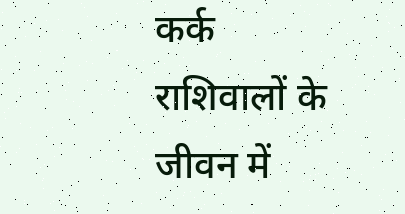कर्क राशिवालों के जीवन में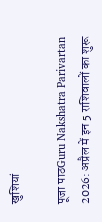खुशियां

पूजा पाठGuru Nakshatra Parivartan 2026: अप्रैल में इन 5 राशिवालों का शुरू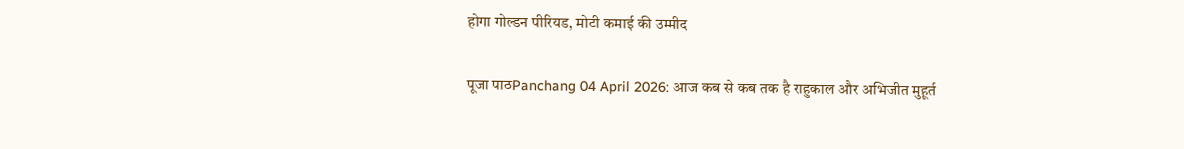होगा गोल्डन पीरियड, मोटी कमाई की उम्मीद

पूजा पाठPanchang 04 April 2026: आज कब से कब तक है राहुकाल और अभिजीत मुहूर्त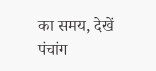का समय, देखें पंचांग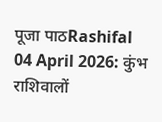पूजा पाठRashifal 04 April 2026: कुंभ राशिवालों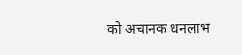को अचानक धनलाभ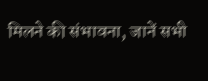मिलने की संभावना, जानें सभी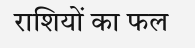राशियों का फल